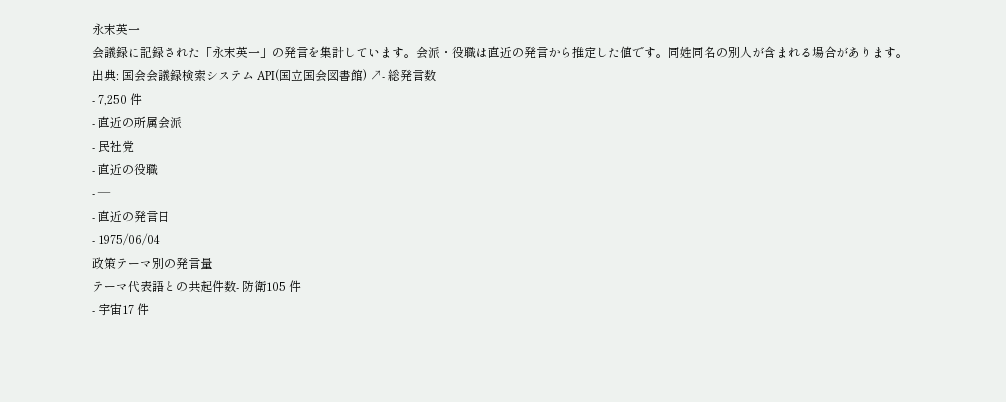永末英一
会議録に記録された「永末英一」の発言を集計しています。会派・役職は直近の発言から推定した値です。同姓同名の別人が含まれる場合があります。
出典: 国会会議録検索システム API(国立国会図書館) ↗- 総発言数
- 7,250 件
- 直近の所属会派
- 民社党
- 直近の役職
- —
- 直近の発言日
- 1975/06/04
政策テーマ別の発言量
テーマ代表語との共起件数- 防衛105 件
- 宇宙17 件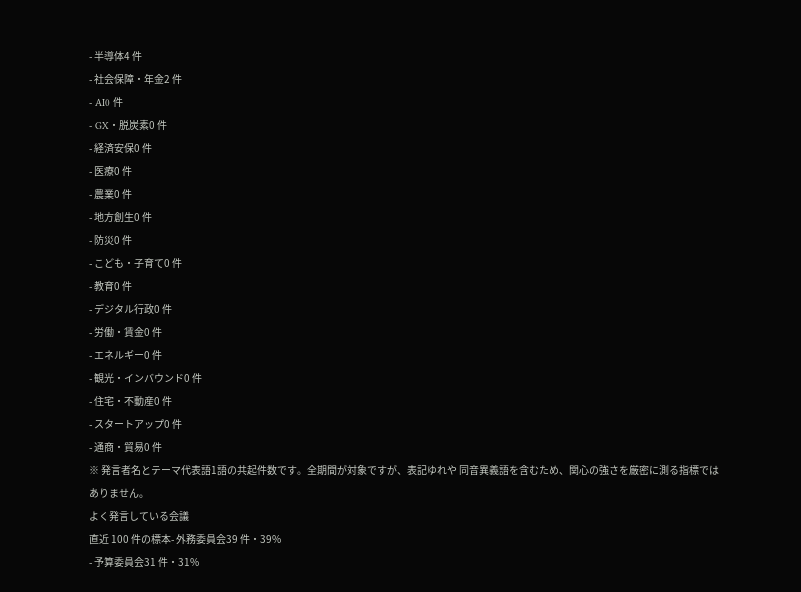- 半導体4 件
- 社会保障・年金2 件
- AI0 件
- GX・脱炭素0 件
- 経済安保0 件
- 医療0 件
- 農業0 件
- 地方創生0 件
- 防災0 件
- こども・子育て0 件
- 教育0 件
- デジタル行政0 件
- 労働・賃金0 件
- エネルギー0 件
- 観光・インバウンド0 件
- 住宅・不動産0 件
- スタートアップ0 件
- 通商・貿易0 件
※ 発言者名とテーマ代表語1語の共起件数です。全期間が対象ですが、表記ゆれや 同音異義語を含むため、関心の強さを厳密に測る指標ではありません。
よく発言している会議
直近 100 件の標本- 外務委員会39 件・39%
- 予算委員会31 件・31%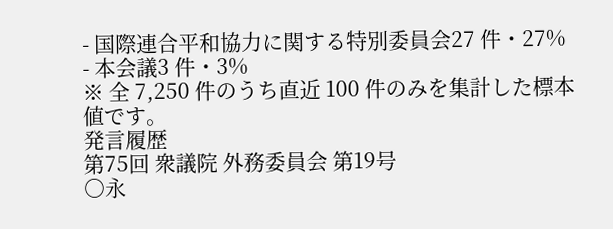- 国際連合平和協力に関する特別委員会27 件・27%
- 本会議3 件・3%
※ 全 7,250 件のうち直近 100 件のみを集計した標本値です。
発言履歴
第75回 衆議院 外務委員会 第19号
○永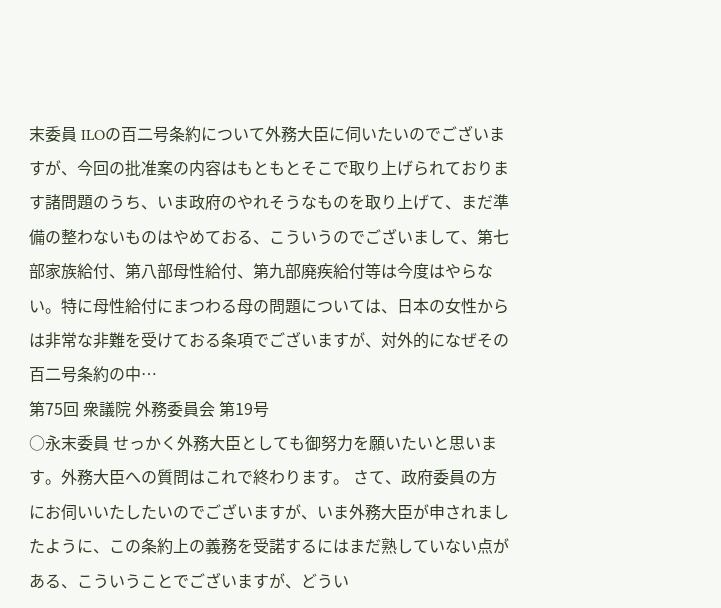末委員 ILOの百二号条約について外務大臣に伺いたいのでございますが、今回の批准案の内容はもともとそこで取り上げられております諸問題のうち、いま政府のやれそうなものを取り上げて、まだ準備の整わないものはやめておる、こういうのでございまして、第七部家族給付、第八部母性給付、第九部廃疾給付等は今度はやらない。特に母性給付にまつわる母の問題については、日本の女性からは非常な非難を受けておる条項でございますが、対外的になぜその百二号条約の中…
第75回 衆議院 外務委員会 第19号
○永末委員 せっかく外務大臣としても御努力を願いたいと思います。外務大臣への質問はこれで終わります。 さて、政府委員の方にお伺いいたしたいのでございますが、いま外務大臣が申されましたように、この条約上の義務を受諾するにはまだ熟していない点がある、こういうことでございますが、どうい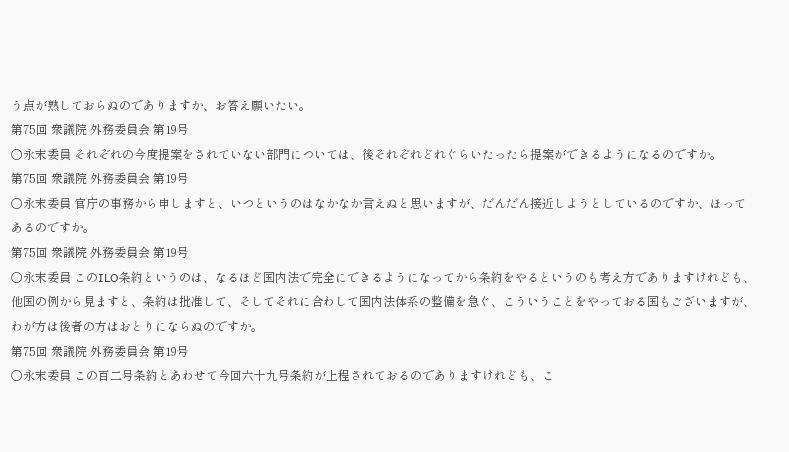う点が熟しておらぬのでありますか、お答え願いたい。
第75回 衆議院 外務委員会 第19号
○永末委員 それぞれの今度提案をされていない部門については、後それぞれどれぐらいたったら提案ができるようになるのですか。
第75回 衆議院 外務委員会 第19号
○永末委員 官庁の事務から申しますと、いつというのはなかなか言えぬと思いますが、だんだん接近しようとしているのですか、ほってあるのですか。
第75回 衆議院 外務委員会 第19号
○永末委員 このILO条約というのは、なるほど国内法で完全にできるようになってから条約をやるというのも考え方でありますけれども、他国の例から見ますと、条約は批准して、そしてそれに合わして国内法体系の整備を急ぐ、こういうことをやっておる国もございますが、わが方は後者の方はおとりにならぬのですか。
第75回 衆議院 外務委員会 第19号
○永末委員 この百二号条約とあわせて今回六十九号条約が上程されておるのでありますけれども、こ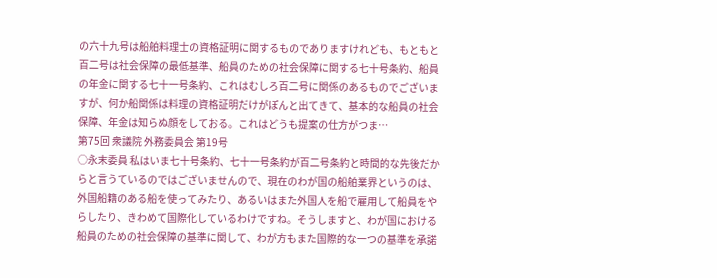の六十九号は船舶料理士の資格証明に関するものでありますけれども、もともと百二号は社会保障の最低基準、船員のための社会保障に関する七十号条約、船員の年金に関する七十一号条約、これはむしろ百二号に関係のあるものでございますが、何か船関係は料理の資格証明だけがぽんと出てきて、基本的な船員の社会保障、年金は知らぬ顔をしておる。これはどうも提案の仕方がつま…
第75回 衆議院 外務委員会 第19号
○永末委員 私はいま七十号条約、七十一号条約が百二号条約と時間的な先後だからと言うているのではございませんので、現在のわが国の船舶業界というのは、外国船籍のある船を使ってみたり、あるいはまた外国人を船で雇用して船員をやらしたり、きわめて国際化しているわけですね。そうしますと、わが国における船員のための社会保障の基準に関して、わが方もまた国際的な一つの基準を承諾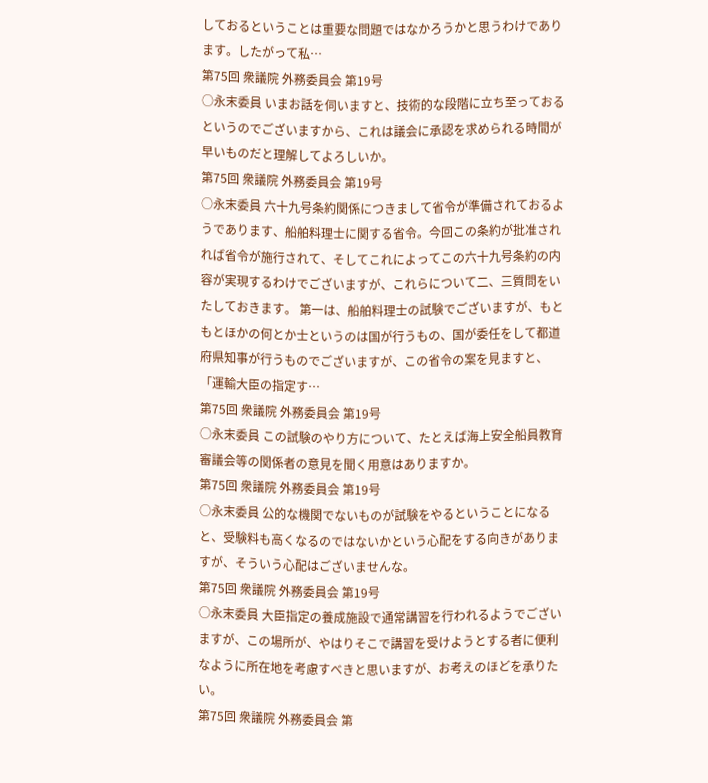しておるということは重要な問題ではなかろうかと思うわけであります。したがって私…
第75回 衆議院 外務委員会 第19号
○永末委員 いまお話を伺いますと、技術的な段階に立ち至っておるというのでございますから、これは議会に承認を求められる時間が早いものだと理解してよろしいか。
第75回 衆議院 外務委員会 第19号
○永末委員 六十九号条約関係につきまして省令が準備されておるようであります、船舶料理士に関する省令。今回この条約が批准されれば省令が施行されて、そしてこれによってこの六十九号条約の内容が実現するわけでございますが、これらについて二、三質問をいたしておきます。 第一は、船舶料理士の試験でございますが、もともとほかの何とか士というのは国が行うもの、国が委任をして都道府県知事が行うものでございますが、この省令の案を見ますと、「運輸大臣の指定す…
第75回 衆議院 外務委員会 第19号
○永末委員 この試験のやり方について、たとえば海上安全船員教育審議会等の関係者の意見を聞く用意はありますか。
第75回 衆議院 外務委員会 第19号
○永末委員 公的な機関でないものが試験をやるということになると、受験料も高くなるのではないかという心配をする向きがありますが、そういう心配はございませんな。
第75回 衆議院 外務委員会 第19号
○永末委員 大臣指定の養成施設で通常講習を行われるようでございますが、この場所が、やはりそこで講習を受けようとする者に便利なように所在地を考慮すべきと思いますが、お考えのほどを承りたい。
第75回 衆議院 外務委員会 第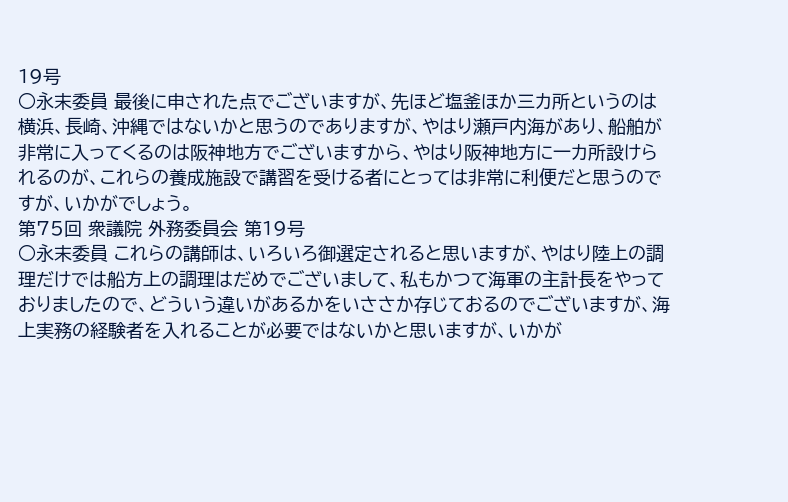19号
○永末委員 最後に申された点でございますが、先ほど塩釜ほか三カ所というのは横浜、長崎、沖縄ではないかと思うのでありますが、やはり瀬戸内海があり、船舶が非常に入ってくるのは阪神地方でございますから、やはり阪神地方に一カ所設けられるのが、これらの養成施設で講習を受ける者にとっては非常に利便だと思うのですが、いかがでしょう。
第75回 衆議院 外務委員会 第19号
○永末委員 これらの講師は、いろいろ御選定されると思いますが、やはり陸上の調理だけでは船方上の調理はだめでございまして、私もかつて海軍の主計長をやっておりましたので、どういう違いがあるかをいささか存じておるのでございますが、海上実務の経験者を入れることが必要ではないかと思いますが、いかが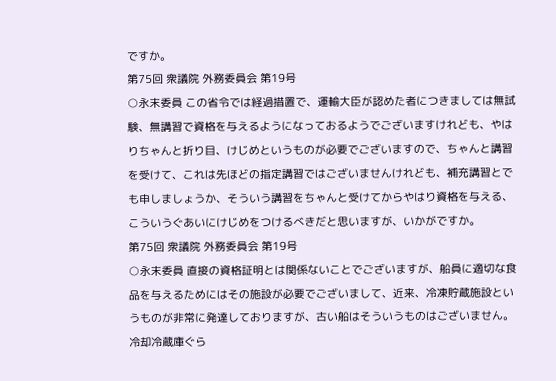ですか。
第75回 衆議院 外務委員会 第19号
○永末委員 この省令では経過措置で、運輸大臣が認めた者につきましては無試験、無講習で資格を与えるようになっておるようでございますけれども、やはりちゃんと折り目、けじめというものが必要でございますので、ちゃんと講習を受けて、これは先ほどの指定講習ではございませんけれども、補充講習とでも申しましょうか、そういう講習をちゃんと受けてからやはり資格を与える、こういうぐあいにけじめをつけるべきだと思いますが、いかがですか。
第75回 衆議院 外務委員会 第19号
○永末委員 直接の資格証明とは関係ないことでございますが、船員に適切な食品を与えるためにはその施設が必要でございまして、近来、冷凍貯蔵施設というものが非常に発達しておりますが、古い船はそういうものはございません。冷却冷蔵庫ぐら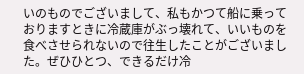いのものでございまして、私もかつて船に乗っておりますときに冷蔵庫がぶっ壊れて、いいものを食べさせられないので往生したことがございました。ぜひひとつ、できるだけ冷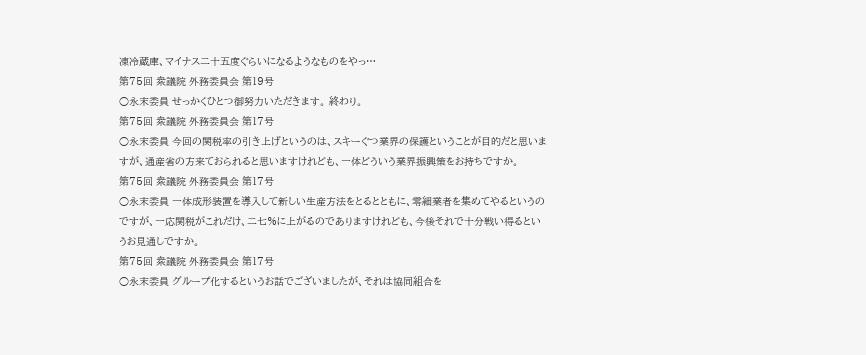凍冷蔵庫、マイナス二十五度ぐらいになるようなものをやっ…
第75回 衆議院 外務委員会 第19号
○永末委員 せっかくひとつ御努力いただきます。 終わり。
第75回 衆議院 外務委員会 第17号
○永末委員 今回の関税率の引き上げというのは、スキーぐつ業界の保護ということが目的だと思いますが、通産省の方来ておられると思いますけれども、一体どういう業界振興策をお持ちですか。
第75回 衆議院 外務委員会 第17号
○永末委員 一体成形装置を導入して新しい生産方法をとるとともに、零細業者を集めてやるというのですが、一応関税がこれだけ、二七%に上がるのでありますけれども、今後それで十分戦い得るというお見通しですか。
第75回 衆議院 外務委員会 第17号
○永末委員 グループ化するというお話でございましたが、それは協同組合を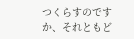つくらすのですか、それともど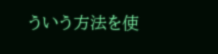ういう方法を使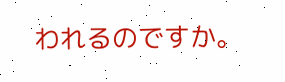われるのですか。